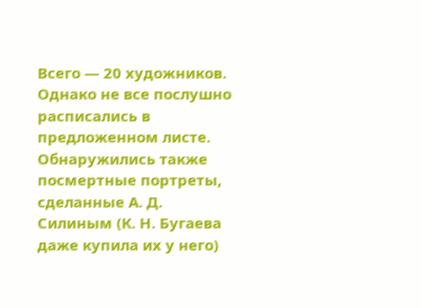Всего — 20 художников.
Однако не все послушно расписались в предложенном листе. Обнаружились также посмертные портреты, сделанные А. Д. Силиным (К. Н. Бугаева даже купила их у него)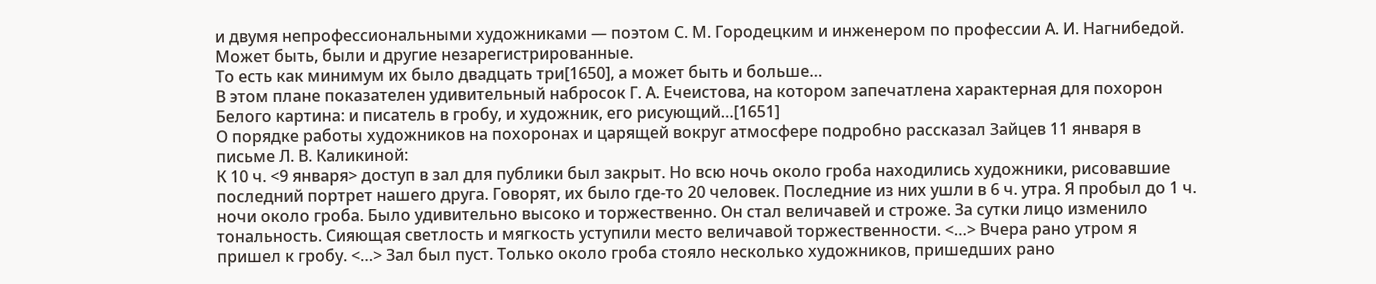и двумя непрофессиональными художниками — поэтом С. М. Городецким и инженером по профессии А. И. Нагнибедой. Может быть, были и другие незарегистрированные.
То есть как минимум их было двадцать три[1650], а может быть и больше…
В этом плане показателен удивительный набросок Г. А. Ечеистова, на котором запечатлена характерная для похорон Белого картина: и писатель в гробу, и художник, его рисующий…[1651]
О порядке работы художников на похоронах и царящей вокруг атмосфере подробно рассказал Зайцев 11 января в письме Л. В. Каликиной:
К 10 ч. <9 января> доступ в зал для публики был закрыт. Но всю ночь около гроба находились художники, рисовавшие последний портрет нашего друга. Говорят, их было где-то 20 человек. Последние из них ушли в 6 ч. утра. Я пробыл до 1 ч. ночи около гроба. Было удивительно высоко и торжественно. Он стал величавей и строже. За сутки лицо изменило тональность. Сияющая светлость и мягкость уступили место величавой торжественности. <…> Вчера рано утром я пришел к гробу. <…> Зал был пуст. Только около гроба стояло несколько художников, пришедших рано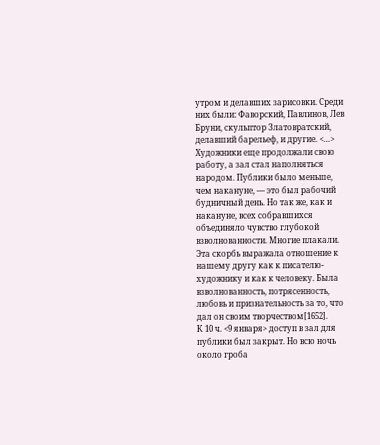утром и делавших зарисовки. Среди них были: Фаворский, Павлинов, Лев Бруни, скульптор Златовратский, делавший барельеф, и другие. <…> Художники еще продолжали свою работу, а зал стал наполняться народом. Публики было меньше, чем накануне, — это был рабочий будничный день. Но так же, как и накануне, всех собравшихся объединяло чувство глубокой взволнованности. Многие плакали. Эта скорбь выражала отношение к нашему другу как к писателю-художнику и как к человеку. Была взволнованность, потрясенность, любовь и признательность за то, что дал он своим творчеством[1652].
К 10 ч. <9 января> доступ в зал для публики был закрыт. Но всю ночь около гроба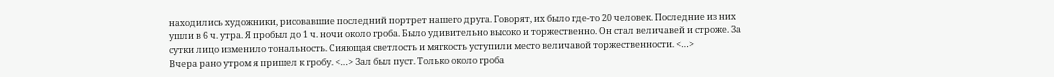находились художники, рисовавшие последний портрет нашего друга. Говорят, их было где-то 20 человек. Последние из них ушли в 6 ч. утра. Я пробыл до 1 ч. ночи около гроба. Было удивительно высоко и торжественно. Он стал величавей и строже. За сутки лицо изменило тональность. Сияющая светлость и мягкость уступили место величавой торжественности. <…>
Вчера рано утром я пришел к гробу. <…> Зал был пуст. Только около гроба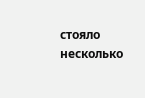стояло несколько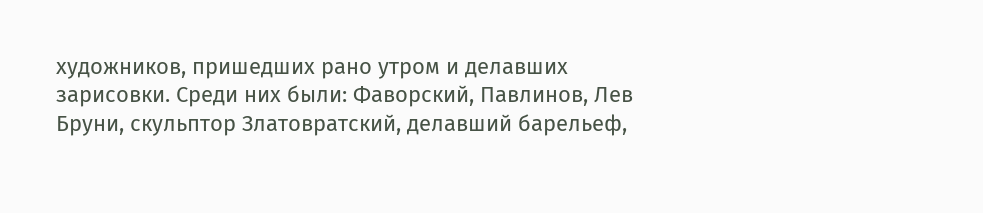художников, пришедших рано утром и делавших зарисовки. Среди них были: Фаворский, Павлинов, Лев Бруни, скульптор Златовратский, делавший барельеф,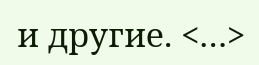и другие. <…>